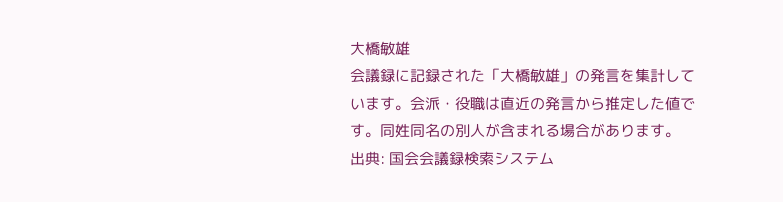大橋敏雄
会議録に記録された「大橋敏雄」の発言を集計しています。会派・役職は直近の発言から推定した値です。同姓同名の別人が含まれる場合があります。
出典: 国会会議録検索システム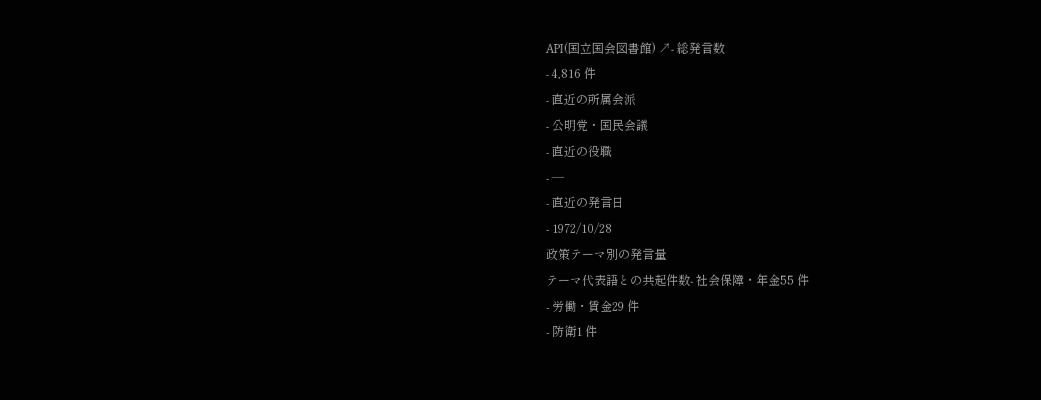API(国立国会図書館) ↗- 総発言数
- 4,816 件
- 直近の所属会派
- 公明党・国民会議
- 直近の役職
- —
- 直近の発言日
- 1972/10/28
政策テーマ別の発言量
テーマ代表語との共起件数- 社会保障・年金55 件
- 労働・賃金29 件
- 防衛1 件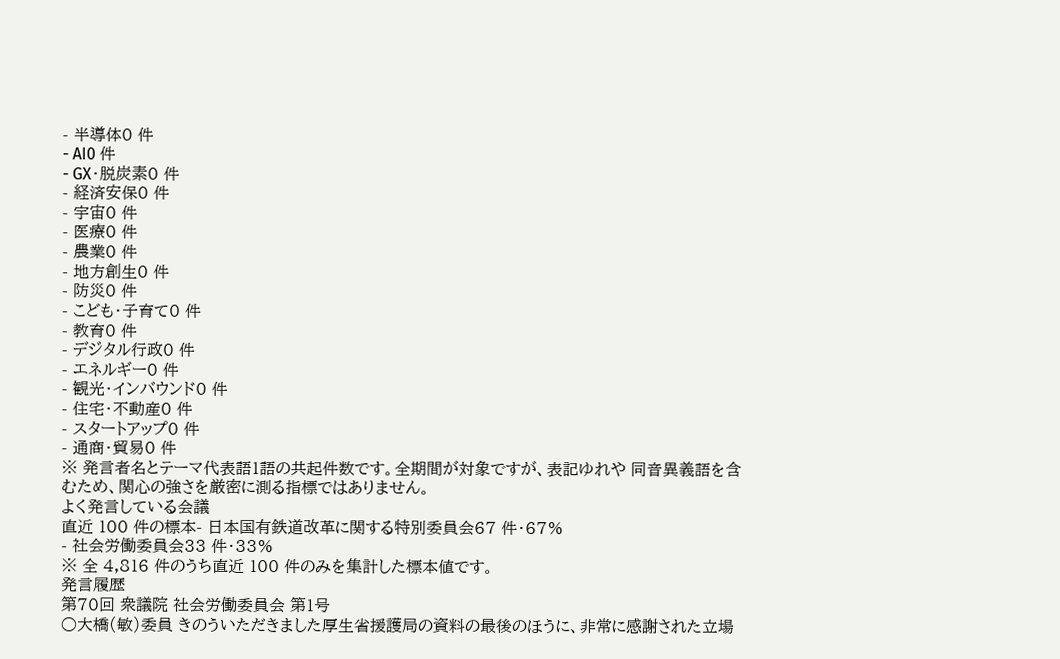- 半導体0 件
- AI0 件
- GX・脱炭素0 件
- 経済安保0 件
- 宇宙0 件
- 医療0 件
- 農業0 件
- 地方創生0 件
- 防災0 件
- こども・子育て0 件
- 教育0 件
- デジタル行政0 件
- エネルギー0 件
- 観光・インバウンド0 件
- 住宅・不動産0 件
- スタートアップ0 件
- 通商・貿易0 件
※ 発言者名とテーマ代表語1語の共起件数です。全期間が対象ですが、表記ゆれや 同音異義語を含むため、関心の強さを厳密に測る指標ではありません。
よく発言している会議
直近 100 件の標本- 日本国有鉄道改革に関する特別委員会67 件・67%
- 社会労働委員会33 件・33%
※ 全 4,816 件のうち直近 100 件のみを集計した標本値です。
発言履歴
第70回 衆議院 社会労働委員会 第1号
○大橋(敏)委員 きのういただきました厚生省援護局の資料の最後のほうに、非常に感謝された立場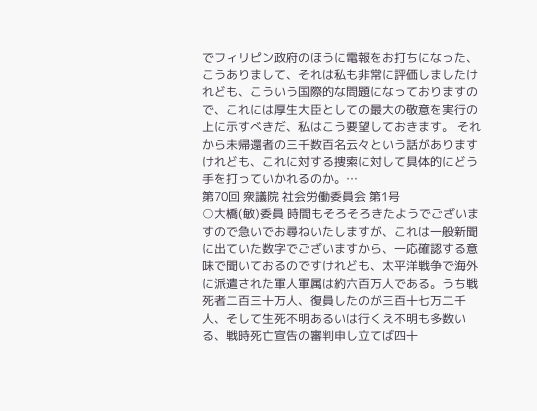でフィリピン政府のほうに電報をお打ちになった、こうありまして、それは私も非常に評価しましたけれども、こういう国際的な問題になっておりますので、これには厚生大臣としての最大の敬意を実行の上に示すべきだ、私はこう要望しておきます。 それから未帰還者の三千数百名云々という話がありますけれども、これに対する捜索に対して具体的にどう手を打っていかれるのか。…
第70回 衆議院 社会労働委員会 第1号
○大橋(敏)委員 時間もそろそろきたようでございますので急いでお尋ねいたしますが、これは一般新聞に出ていた数字でございますから、一応確認する意味で聞いておるのですけれども、太平洋戦争で海外に派遣された軍人軍属は約六百万人である。うち戦死者二百三十万人、復員したのが三百十七万二千人、そして生死不明あるいは行くえ不明も多数いる、戦時死亡宣告の審判申し立てば四十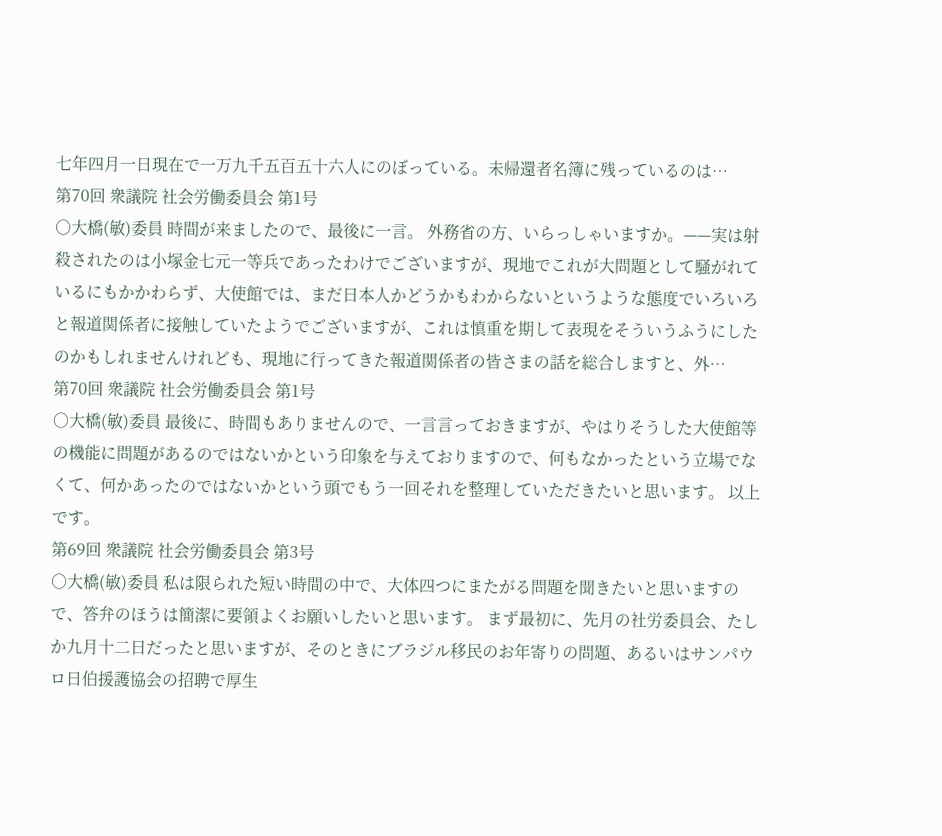七年四月一日現在で一万九千五百五十六人にのぼっている。未帰還者名簿に残っているのは…
第70回 衆議院 社会労働委員会 第1号
○大橋(敏)委員 時間が来ましたので、最後に一言。 外務省の方、いらっしゃいますか。——実は射殺されたのは小塚金七元一等兵であったわけでございますが、現地でこれが大問題として騒がれているにもかかわらず、大使館では、まだ日本人かどうかもわからないというような態度でいろいろと報道関係者に接触していたようでございますが、これは慎重を期して表現をそういうふうにしたのかもしれませんけれども、現地に行ってきた報道関係者の皆さまの話を総合しますと、外…
第70回 衆議院 社会労働委員会 第1号
○大橋(敏)委員 最後に、時間もありませんので、一言言っておきますが、やはりそうした大使館等の機能に問題があるのではないかという印象を与えておりますので、何もなかったという立場でなくて、何かあったのではないかという頭でもう一回それを整理していただきたいと思います。 以上です。
第69回 衆議院 社会労働委員会 第3号
○大橋(敏)委員 私は限られた短い時間の中で、大体四つにまたがる問題を聞きたいと思いますので、答弁のほうは簡潔に要領よくお願いしたいと思います。 まず最初に、先月の社労委員会、たしか九月十二日だったと思いますが、そのときにブラジル移民のお年寄りの問題、あるいはサンパウロ日伯援護協会の招聘で厚生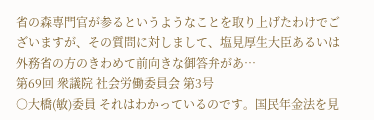省の森専門官が参るというようなことを取り上げたわけでございますが、その質問に対しまして、塩見厚生大臣あるいは外務省の方のきわめて前向きな御答弁があ…
第69回 衆議院 社会労働委員会 第3号
○大橋(敏)委員 それはわかっているのです。国民年金法を見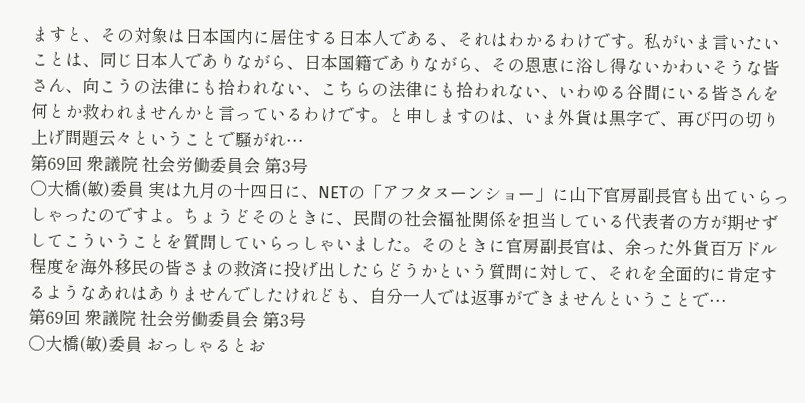ますと、その対象は日本国内に居住する日本人である、それはわかるわけです。私がいま言いたいことは、同じ日本人でありながら、日本国籍でありながら、その恩恵に浴し得ないかわいそうな皆さん、向こうの法律にも拾われない、こちらの法律にも拾われない、いわゆる谷間にいる皆さんを何とか救われませんかと言っているわけです。と申しますのは、いま外貨は黒字で、再び円の切り上げ問題云々ということで騒がれ…
第69回 衆議院 社会労働委員会 第3号
○大橋(敏)委員 実は九月の十四日に、NETの「アフタヌーンショー」に山下官房副長官も出ていらっしゃったのですよ。ちょうどそのときに、民間の社会福祉関係を担当している代表者の方が期せずしてこういうことを質問していらっしゃいました。そのときに官房副長官は、余った外貨百万ドル程度を海外移民の皆さまの救済に投げ出したらどうかという質問に対して、それを全面的に肯定するようなあれはありませんでしたけれども、自分一人では返事ができませんということで…
第69回 衆議院 社会労働委員会 第3号
○大橋(敏)委員 おっしゃるとお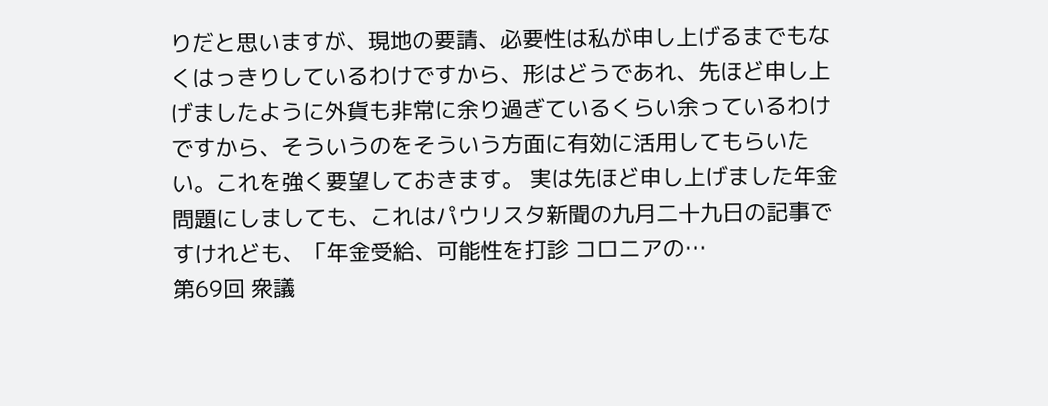りだと思いますが、現地の要請、必要性は私が申し上げるまでもなくはっきりしているわけですから、形はどうであれ、先ほど申し上げましたように外貨も非常に余り過ぎているくらい余っているわけですから、そういうのをそういう方面に有効に活用してもらいたい。これを強く要望しておきます。 実は先ほど申し上げました年金問題にしましても、これはパウリスタ新聞の九月二十九日の記事ですけれども、「年金受給、可能性を打診 コロニアの…
第69回 衆議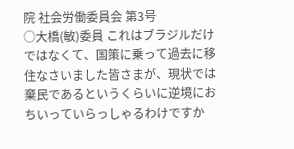院 社会労働委員会 第3号
○大橋(敏)委員 これはブラジルだけではなくて、国策に乗って過去に移住なさいました皆さまが、現状では棄民であるというくらいに逆境におちいっていらっしゃるわけですか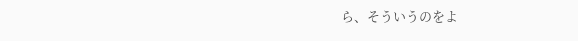ら、そういうのをよ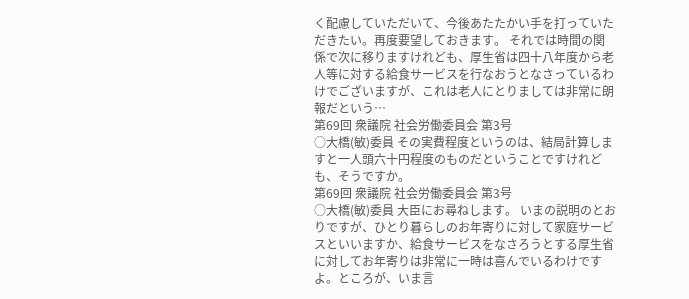く配慮していただいて、今後あたたかい手を打っていただきたい。再度要望しておきます。 それでは時間の関係で次に移りますけれども、厚生省は四十八年度から老人等に対する給食サービスを行なおうとなさっているわけでございますが、これは老人にとりましては非常に朗報だという…
第69回 衆議院 社会労働委員会 第3号
○大橋(敏)委員 その実費程度というのは、結局計算しますと一人頭六十円程度のものだということですけれども、そうですか。
第69回 衆議院 社会労働委員会 第3号
○大橋(敏)委員 大臣にお尋ねします。 いまの説明のとおりですが、ひとり暮らしのお年寄りに対して家庭サービスといいますか、給食サービスをなさろうとする厚生省に対してお年寄りは非常に一時は喜んでいるわけですよ。ところが、いま言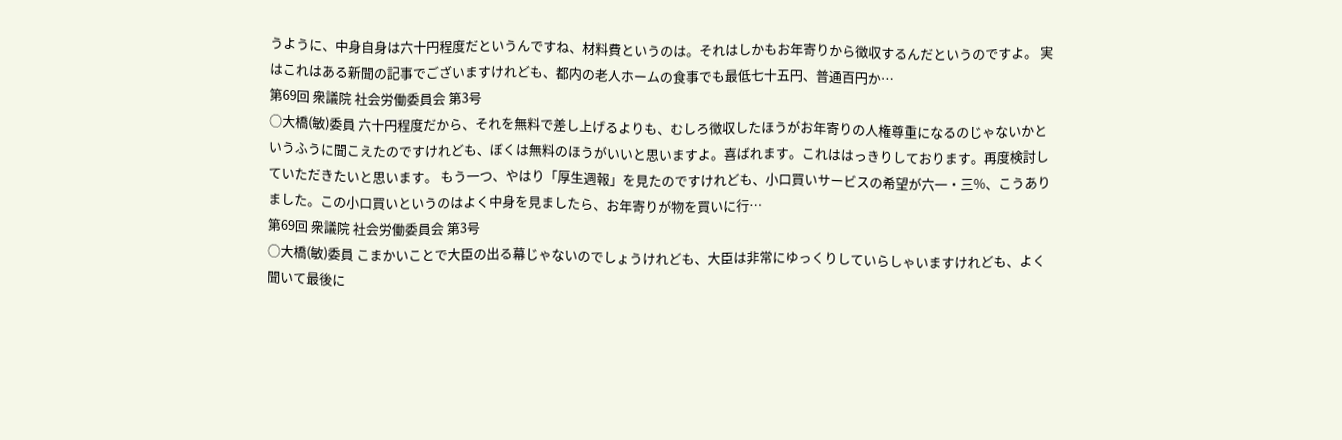うように、中身自身は六十円程度だというんですね、材料費というのは。それはしかもお年寄りから徴収するんだというのですよ。 実はこれはある新聞の記事でございますけれども、都内の老人ホームの食事でも最低七十五円、普通百円か…
第69回 衆議院 社会労働委員会 第3号
○大橋(敏)委員 六十円程度だから、それを無料で差し上げるよりも、むしろ徴収したほうがお年寄りの人権尊重になるのじゃないかというふうに聞こえたのですけれども、ぼくは無料のほうがいいと思いますよ。喜ばれます。これははっきりしております。再度検討していただきたいと思います。 もう一つ、やはり「厚生週報」を見たのですけれども、小口買いサービスの希望が六一・三%、こうありました。この小口買いというのはよく中身を見ましたら、お年寄りが物を買いに行…
第69回 衆議院 社会労働委員会 第3号
○大橋(敏)委員 こまかいことで大臣の出る幕じゃないのでしょうけれども、大臣は非常にゆっくりしていらしゃいますけれども、よく聞いて最後に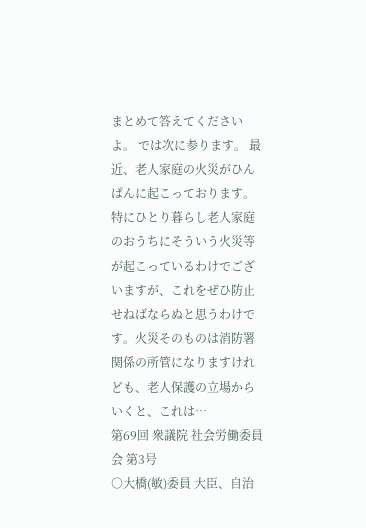まとめて答えてくださいよ。 では次に参ります。 最近、老人家庭の火災がひんぱんに起こっております。特にひとり暮らし老人家庭のおうちにそういう火災等が起こっているわけでございますが、これをぜひ防止せねばならぬと思うわけです。火災そのものは消防署関係の所管になりますけれども、老人保護の立場からいくと、これは…
第69回 衆議院 社会労働委員会 第3号
○大橋(敏)委員 大臣、自治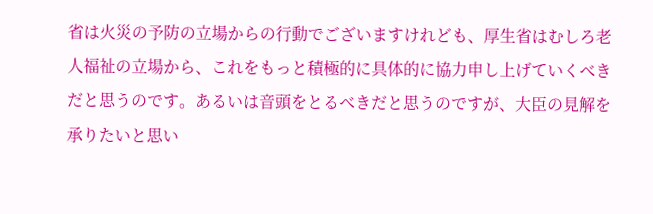省は火災の予防の立場からの行動でございますけれども、厚生省はむしろ老人福祉の立場から、これをもっと積極的に具体的に協力申し上げていくべきだと思うのです。あるいは音頭をとるべきだと思うのですが、大臣の見解を承りたいと思い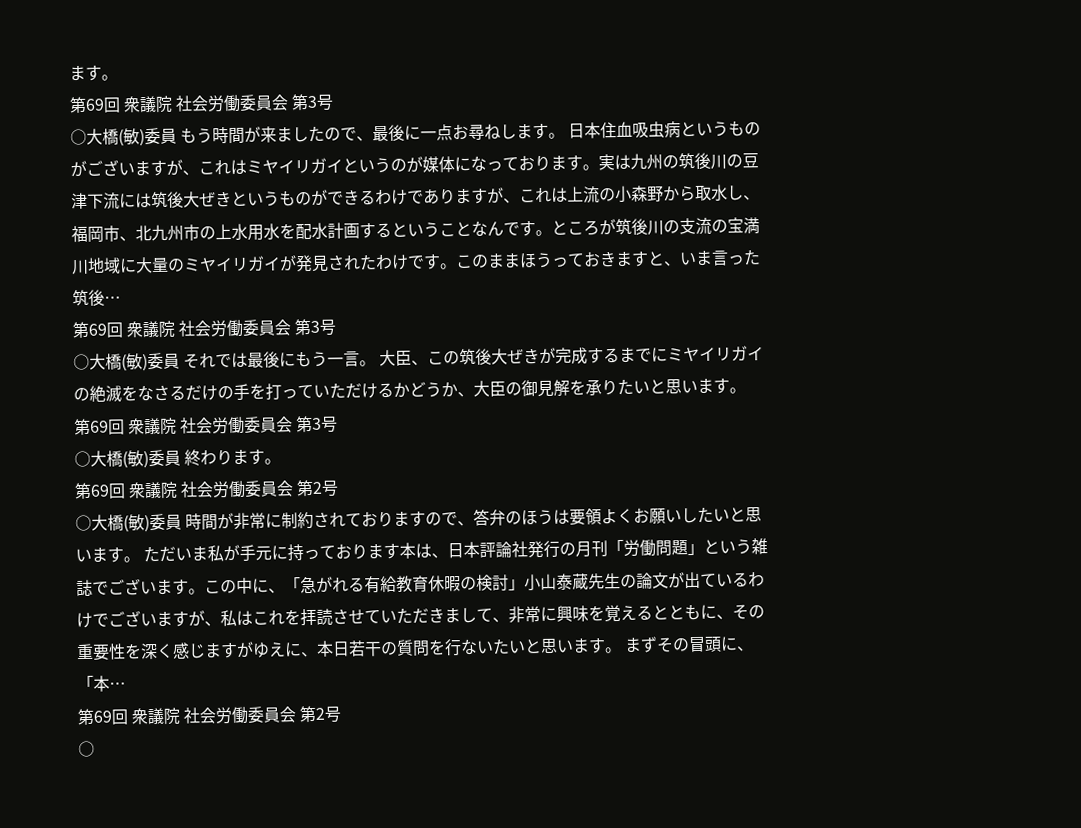ます。
第69回 衆議院 社会労働委員会 第3号
○大橋(敏)委員 もう時間が来ましたので、最後に一点お尋ねします。 日本住血吸虫病というものがございますが、これはミヤイリガイというのが媒体になっております。実は九州の筑後川の豆津下流には筑後大ぜきというものができるわけでありますが、これは上流の小森野から取水し、福岡市、北九州市の上水用水を配水計画するということなんです。ところが筑後川の支流の宝満川地域に大量のミヤイリガイが発見されたわけです。このままほうっておきますと、いま言った筑後…
第69回 衆議院 社会労働委員会 第3号
○大橋(敏)委員 それでは最後にもう一言。 大臣、この筑後大ぜきが完成するまでにミヤイリガイの絶滅をなさるだけの手を打っていただけるかどうか、大臣の御見解を承りたいと思います。
第69回 衆議院 社会労働委員会 第3号
○大橋(敏)委員 終わります。
第69回 衆議院 社会労働委員会 第2号
○大橋(敏)委員 時間が非常に制約されておりますので、答弁のほうは要領よくお願いしたいと思います。 ただいま私が手元に持っております本は、日本評論社発行の月刊「労働問題」という雑誌でございます。この中に、「急がれる有給教育休暇の検討」小山泰蔵先生の論文が出ているわけでございますが、私はこれを拝読させていただきまして、非常に興味を覚えるとともに、その重要性を深く感じますがゆえに、本日若干の質問を行ないたいと思います。 まずその冒頭に、「本…
第69回 衆議院 社会労働委員会 第2号
○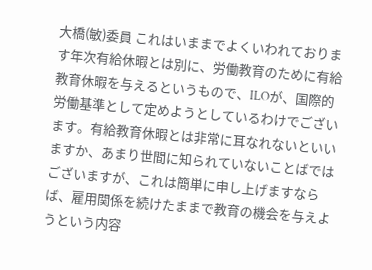大橋(敏)委員 これはいままでよくいわれております年次有給休暇とは別に、労働教育のために有給教育休暇を与えるというもので、ILOが、国際的労働基準として定めようとしているわけでございます。有給教育休暇とは非常に耳なれないといいますか、あまり世間に知られていないことばではございますが、これは簡単に申し上げますならば、雇用関係を続けたままで教育の機会を与えようという内容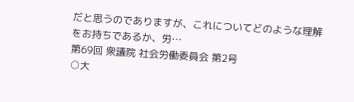だと思うのでありますが、これについてどのような理解をお持ちであるか、労…
第69回 衆議院 社会労働委員会 第2号
○大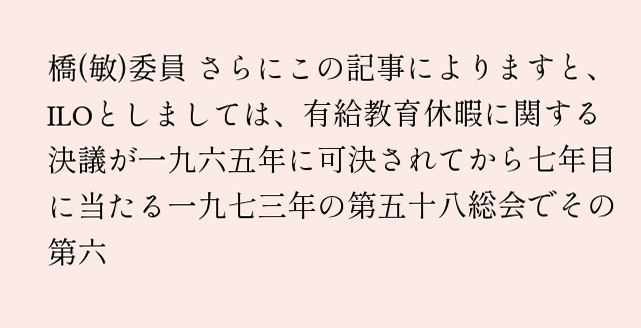橋(敏)委員 さらにこの記事によりますと、ILOとしましては、有給教育休暇に関する決議が一九六五年に可決されてから七年目に当たる一九七三年の第五十八総会でその第六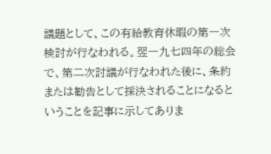議題として、この有給教育休暇の第一次検討が行なわれる。翌一九七四年の総会で、第二次討議が行なわれた後に、条約または勧告として採決されることになるということを記事に示してありま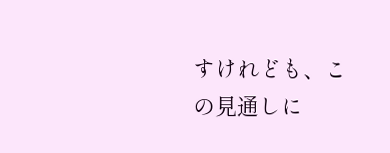すけれども、この見通しに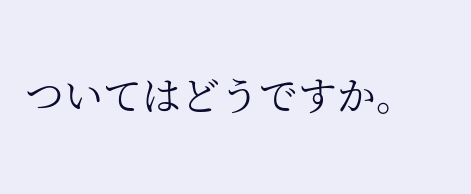ついてはどうですか。